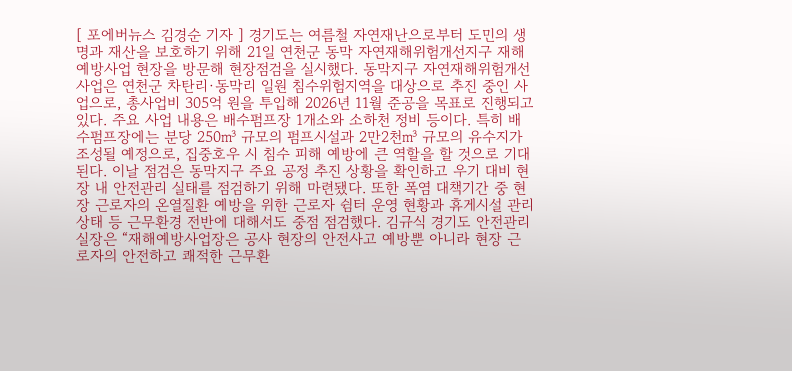[ 포에버뉴스 김경순 기자 ] 경기도는 여름철 자연재난으로부터 도민의 생명과 재산을 보호하기 위해 21일 연천군 동막 자연재해위험개선지구 재해예방사업 현장을 방문해 현장점검을 실시했다. 동막지구 자연재해위험개선사업은 연천군 차탄리·동막리 일원 침수위험지역을 대상으로 추진 중인 사업으로, 총사업비 305억 원을 투입해 2026년 11월 준공을 목표로 진행되고 있다. 주요 사업 내용은 배수펌프장 1개소와 소하천 정비 등이다. 특히 배수펌프장에는 분당 250㎥ 규모의 펌프시설과 2만2천㎥ 규모의 유수지가 조성될 예정으로, 집중호우 시 침수 피해 예방에 큰 역할을 할 것으로 기대된다. 이날 점검은 동막지구 주요 공정 추진 상황을 확인하고 우기 대비 현장 내 안전관리 실태를 점검하기 위해 마련됐다. 또한 폭염 대책기간 중 현장 근로자의 온열질환 예방을 위한 근로자 쉼터 운영 현황과 휴게시설 관리 상태 등 근무환경 전반에 대해서도 중점 점검했다. 김규식 경기도 안전관리실장은 “재해예방사업장은 공사 현장의 안전사고 예방뿐 아니라 현장 근로자의 안전하고 쾌적한 근무환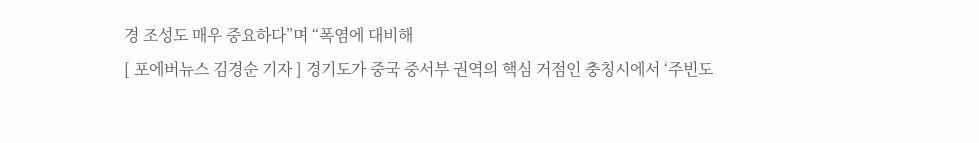경 조성도 매우 중요하다”며 “폭염에 대비해
[ 포에버뉴스 김경순 기자 ] 경기도가 중국 중서부 권역의 핵심 거점인 충칭시에서 ‘주빈도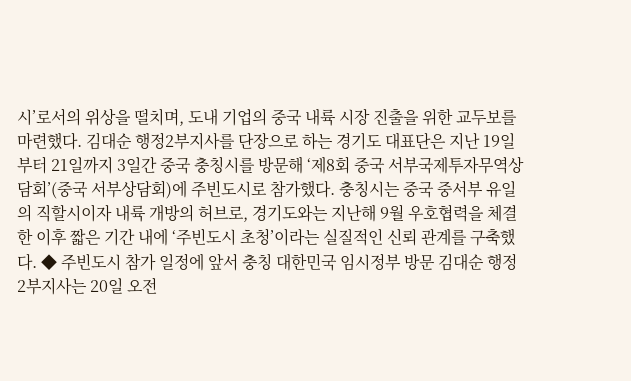시’로서의 위상을 떨치며, 도내 기업의 중국 내륙 시장 진출을 위한 교두보를 마련했다. 김대순 행정2부지사를 단장으로 하는 경기도 대표단은 지난 19일부터 21일까지 3일간 중국 충칭시를 방문해 ‘제8회 중국 서부국제투자무역상담회’(중국 서부상담회)에 주빈도시로 참가했다. 충칭시는 중국 중서부 유일의 직할시이자 내륙 개방의 허브로, 경기도와는 지난해 9월 우호협력을 체결한 이후 짧은 기간 내에 ‘주빈도시 초청’이라는 실질적인 신뢰 관계를 구축했다. ◆ 주빈도시 참가 일정에 앞서 충칭 대한민국 임시정부 방문 김대순 행정2부지사는 20일 오전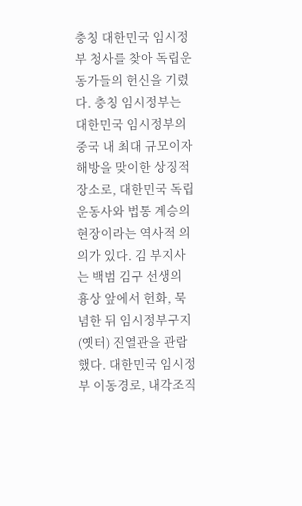충칭 대한민국 임시정부 청사를 찾아 독립운동가들의 헌신을 기렸다. 충칭 임시정부는 대한민국 임시정부의 중국 내 최대 규모이자 해방을 맞이한 상징적 장소로, 대한민국 독립운동사와 법통 계승의 현장이라는 역사적 의의가 있다. 김 부지사는 백범 김구 선생의 흉상 앞에서 헌화, 묵념한 뒤 임시정부구지(옛터) 진열관을 관람했다. 대한민국 임시정부 이동경로, 내각조직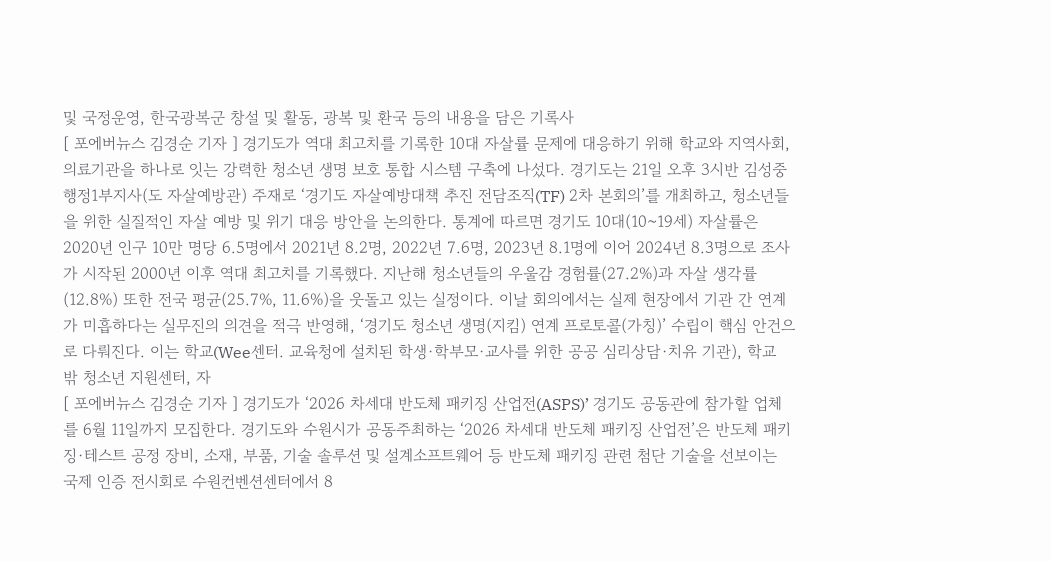및 국정운영, 한국광복군 창설 및 활동, 광복 및 환국 등의 내용을 담은 기록사
[ 포에버뉴스 김경순 기자 ] 경기도가 역대 최고치를 기록한 10대 자살률 문제에 대응하기 위해 학교와 지역사회, 의료기관을 하나로 잇는 강력한 청소년 생명 보호 통합 시스템 구축에 나섰다. 경기도는 21일 오후 3시반 김성중 행정1부지사(도 자살예방관) 주재로 ‘경기도 자살예방대책 추진 전담조직(TF) 2차 본회의’를 개최하고, 청소년들을 위한 실질적인 자살 예방 및 위기 대응 방안을 논의한다. 통계에 따르면 경기도 10대(10~19세) 자살률은 2020년 인구 10만 명당 6.5명에서 2021년 8.2명, 2022년 7.6명, 2023년 8.1명에 이어 2024년 8.3명으로 조사가 시작된 2000년 이후 역대 최고치를 기록했다. 지난해 청소년들의 우울감 경험률(27.2%)과 자살 생각률(12.8%) 또한 전국 평균(25.7%, 11.6%)을 웃돌고 있는 실정이다. 이날 회의에서는 실제 현장에서 기관 간 연계가 미흡하다는 실무진의 의견을 적극 반영해, ‘경기도 청소년 생명(지킴) 연계 프로토콜(가칭)’ 수립이 핵심 안건으로 다뤄진다. 이는 학교(Wee센터. 교육청에 설치된 학생·학부모·교사를 위한 공공 심리상담·치유 기관), 학교 밖 청소년 지원센터, 자
[ 포에버뉴스 김경순 기자 ] 경기도가 ‘2026 차세대 반도체 패키징 산업전(ASPS)’ 경기도 공동관에 참가할 업체를 6월 11일까지 모집한다. 경기도와 수원시가 공동주최하는 ‘2026 차세대 반도체 패키징 산업전’은 반도체 패키징·테스트 공정 장비, 소재, 부품, 기술 솔루션 및 설계소프트웨어 등 반도체 패키징 관련 첨단 기술을 선보이는 국제 인증 전시회로 수원컨벤션센터에서 8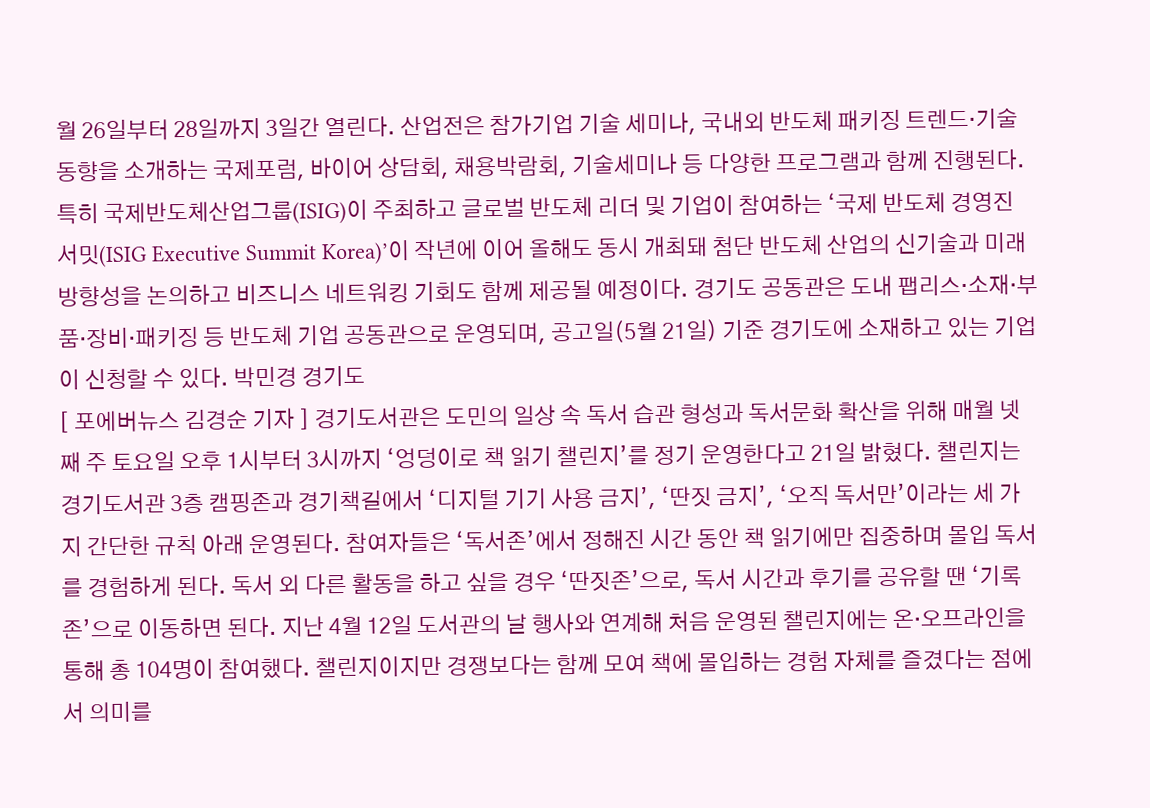월 26일부터 28일까지 3일간 열린다. 산업전은 참가기업 기술 세미나, 국내외 반도체 패키징 트렌드·기술 동향을 소개하는 국제포럼, 바이어 상담회, 채용박람회, 기술세미나 등 다양한 프로그램과 함께 진행된다. 특히 국제반도체산업그룹(ISIG)이 주최하고 글로벌 반도체 리더 및 기업이 참여하는 ‘국제 반도체 경영진 서밋(ISIG Executive Summit Korea)’이 작년에 이어 올해도 동시 개최돼 첨단 반도체 산업의 신기술과 미래 방향성을 논의하고 비즈니스 네트워킹 기회도 함께 제공될 예정이다. 경기도 공동관은 도내 팹리스·소재·부품·장비·패키징 등 반도체 기업 공동관으로 운영되며, 공고일(5월 21일) 기준 경기도에 소재하고 있는 기업이 신청할 수 있다. 박민경 경기도
[ 포에버뉴스 김경순 기자 ] 경기도서관은 도민의 일상 속 독서 습관 형성과 독서문화 확산을 위해 매월 넷째 주 토요일 오후 1시부터 3시까지 ‘엉덩이로 책 읽기 챌린지’를 정기 운영한다고 21일 밝혔다. 챌린지는 경기도서관 3층 캠핑존과 경기책길에서 ‘디지털 기기 사용 금지’, ‘딴짓 금지’, ‘오직 독서만’이라는 세 가지 간단한 규칙 아래 운영된다. 참여자들은 ‘독서존’에서 정해진 시간 동안 책 읽기에만 집중하며 몰입 독서를 경험하게 된다. 독서 외 다른 활동을 하고 싶을 경우 ‘딴짓존’으로, 독서 시간과 후기를 공유할 땐 ‘기록존’으로 이동하면 된다. 지난 4월 12일 도서관의 날 행사와 연계해 처음 운영된 챌린지에는 온·오프라인을 통해 총 104명이 참여했다. 챌린지이지만 경쟁보다는 함께 모여 책에 몰입하는 경험 자체를 즐겼다는 점에서 의미를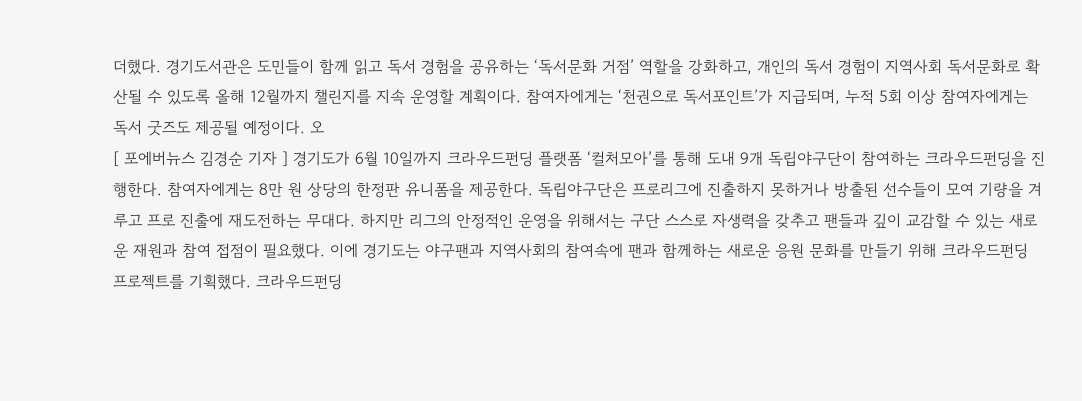더했다. 경기도서관은 도민들이 함께 읽고 독서 경험을 공유하는 ‘독서문화 거점’ 역할을 강화하고, 개인의 독서 경험이 지역사회 독서문화로 확산될 수 있도록 올해 12월까지 챌린지를 지속 운영할 계획이다. 참여자에게는 ‘천권으로 독서포인트’가 지급되며, 누적 5회 이상 참여자에게는 독서 굿즈도 제공될 예정이다. 오
[ 포에버뉴스 김경순 기자 ] 경기도가 6월 10일까지 크라우드펀딩 플랫폼 ‘컬처모아’를 통해 도내 9개 독립야구단이 참여하는 크라우드펀딩을 진행한다. 참여자에게는 8만 원 상당의 한정판 유니폼을 제공한다. 독립야구단은 프로리그에 진출하지 못하거나 방출된 선수들이 모여 기량을 겨루고 프로 진출에 재도전하는 무대다. 하지만 리그의 안정적인 운영을 위해서는 구단 스스로 자생력을 갖추고 팬들과 깊이 교감할 수 있는 새로운 재원과 참여 접점이 필요했다. 이에 경기도는 야구팬과 지역사회의 참여속에 팬과 함께하는 새로운 응원 문화를 만들기 위해 크라우드펀딩 프로젝트를 기획했다. 크라우드펀딩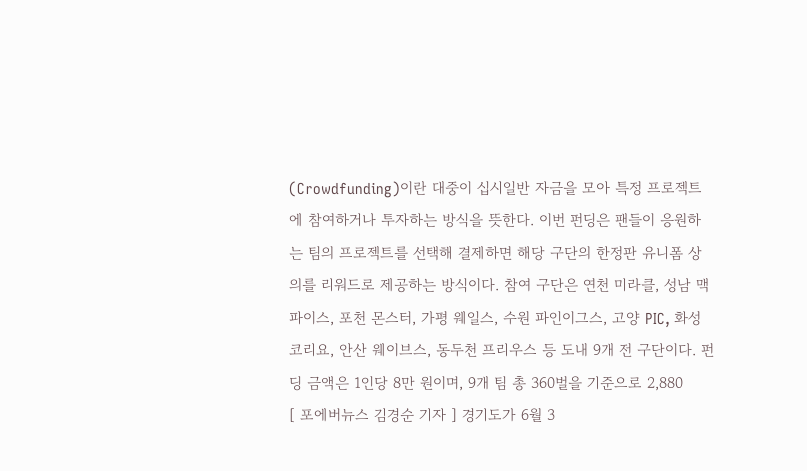(Crowdfunding)이란 대중이 십시일반 자금을 모아 특정 프로젝트에 참여하거나 투자하는 방식을 뜻한다. 이번 펀딩은 팬들이 응원하는 팀의 프로젝트를 선택해 결제하면 해당 구단의 한정판 유니폼 상의를 리워드로 제공하는 방식이다. 참여 구단은 연천 미라클, 성남 맥파이스, 포천 몬스터, 가평 웨일스, 수원 파인이그스, 고양 PIC, 화성 코리요, 안산 웨이브스, 동두천 프리우스 등 도내 9개 전 구단이다. 펀딩 금액은 1인당 8만 원이며, 9개 팀 총 360벌을 기준으로 2,880
[ 포에버뉴스 김경순 기자 ] 경기도가 6월 3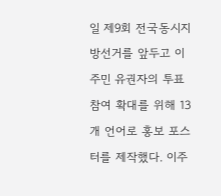일 제9회 전국동시지방선거를 앞두고 이주민 유권자의 투표 참여 확대를 위해 13개 언어로 홍보 포스터를 제작했다. 이주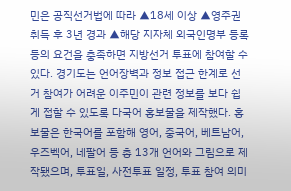민은 공직선거법에 따라 ▲18세 이상 ▲영주권 취득 후 3년 경과 ▲해당 지자체 외국인명부 등록 등의 요건을 충족하면 지방선거 투표에 참여할 수 있다. 경기도는 언어장벽과 정보 접근 한계로 선거 참여가 어려운 이주민이 관련 정보를 보다 쉽게 접할 수 있도록 다국어 홍보물을 제작했다. 홍보물은 한국어를 포함해 영어, 중국어, 베트남어, 우즈벡어, 네팔어 등 총 13개 언어와 그림으로 제작됐으며, 투표일, 사전투표 일정, 투표 참여 의미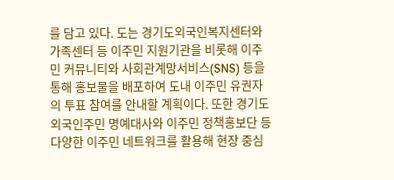를 담고 있다. 도는 경기도외국인복지센터와 가족센터 등 이주민 지원기관을 비롯해 이주민 커뮤니티와 사회관계망서비스(SNS) 등을 통해 홍보물을 배포하여 도내 이주민 유권자의 투표 참여를 안내할 계획이다. 또한 경기도 외국인주민 명예대사와 이주민 정책홍보단 등 다양한 이주민 네트워크를 활용해 현장 중심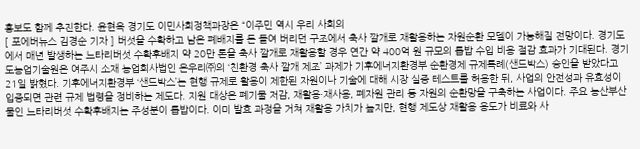홍보도 함께 추진한다. 윤현옥 경기도 이민사회정책과장은 “이주민 역시 우리 사회의
[ 포에버뉴스 김경순 기자 ] 버섯을 수확하고 남은 폐배지를 돈 들여 버리던 구조에서 축사 깔개로 재활용하는 자원순환 모델이 가능해질 전망이다. 경기도에서 매년 발생하는 느타리버섯 수확후배지 약 20만 톤을 축사 깔개로 재활용할 경우 연간 약 400억 원 규모의 톱밥 수입 비용 절감 효과가 기대된다. 경기도농업기술원은 여주시 소재 농업회사법인 온우리㈜의 ‘친환경 축사 깔개 제조’ 과제가 기후에너지환경부 순환경제 규제특례(샌드박스) 승인을 받았다고 21일 밝혔다. 기후에너지환경부 ‘샌드박스’는 현행 규제로 활용이 제한된 자원이나 기술에 대해 시장 실증 테스트를 허용한 뒤, 사업의 안전성과 유효성이 입증되면 관련 규제 법령을 정비하는 제도다. 지원 대상은 폐기물 저감, 재활용·재사용, 폐자원 관리 등 자원의 순환망을 구축하는 사업이다. 주요 농산부산물인 느타리버섯 수확후배지는 주성분이 톱밥이다. 이미 발효 과정을 거쳐 재활용 가치가 높지만, 현행 제도상 재활용 용도가 비료와 사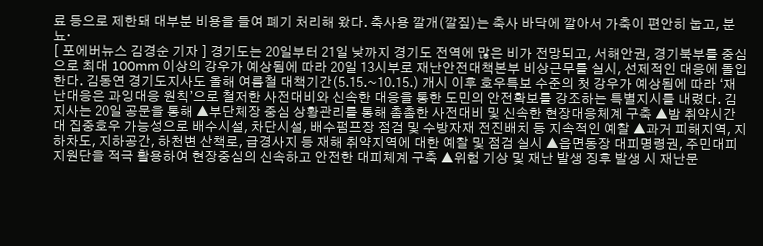료 등으로 제한돼 대부분 비용을 들여 폐기 처리해 왔다. 축사용 깔개(깔짚)는 축사 바닥에 깔아서 가축이 편안히 눕고, 분뇨·
[ 포에버뉴스 김경순 기자 ] 경기도는 20일부터 21일 낮까지 경기도 전역에 많은 비가 전망되고, 서해안권, 경기북부를 중심으로 최대 100mm 이상의 강우가 예상됨에 따라 20일 13시부로 재난안전대책본부 비상근무를 실시, 선제적인 대응에 돌입한다. 김동연 경기도지사도 올해 여름철 대책기간(5.15.~10.15.) 개시 이후 호우특보 수준의 첫 강우가 예상됨에 따라 ‘재난대응은 과잉대응 원칙’으로 철저한 사전대비와 신속한 대응을 통한 도민의 안전확보를 강조하는 특별지시를 내렸다. 김 지사는 20일 공문을 통해 ▲부단체장 중심 상황관리를 통해 촘촘한 사전대비 및 신속한 현장대응체계 구축 ▲밤 취약시간대 집중호우 가능성으로 배수시설, 차단시설, 배수펌프장 점검 및 수방자재 전진배치 등 지속적인 예찰 ▲과거 피해지역, 지하차도, 지하공간, 하천변 산책로, 급경사지 등 재해 취약지역에 대한 예찰 및 점검 실시 ▲읍면동장 대피명령권, 주민대피지원단을 적극 활용하여 현장중심의 신속하고 안전한 대피체계 구축 ▲위험 기상 및 재난 발생 징후 발생 시 재난문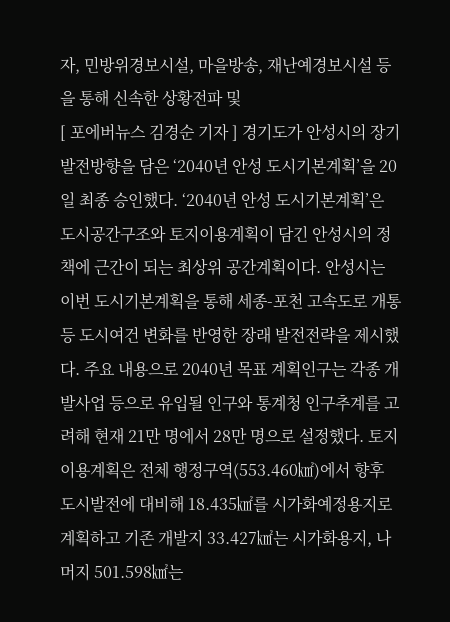자, 민방위경보시설, 마을방송, 재난예경보시설 등을 통해 신속한 상황전파 및
[ 포에버뉴스 김경순 기자 ] 경기도가 안성시의 장기 발전방향을 담은 ‘2040년 안성 도시기본계획’을 20일 최종 승인했다. ‘2040년 안성 도시기본계획’은 도시공간구조와 토지이용계획이 담긴 안성시의 정책에 근간이 되는 최상위 공간계획이다. 안성시는 이번 도시기본계획을 통해 세종-포천 고속도로 개통 등 도시여건 변화를 반영한 장래 발전전략을 제시했다. 주요 내용으로 2040년 목표 계획인구는 각종 개발사업 등으로 유입될 인구와 통계청 인구추계를 고려해 현재 21만 명에서 28만 명으로 설정했다. 토지이용계획은 전체 행정구역(553.460㎢)에서 향후 도시발전에 대비해 18.435㎢를 시가화예정용지로 계획하고 기존 개발지 33.427㎢는 시가화용지, 나머지 501.598㎢는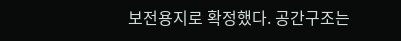보전용지로 확정했다. 공간구조는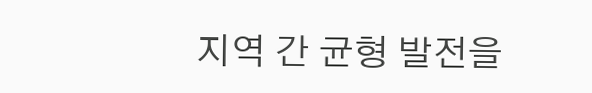지역 간 균형 발전을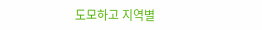도모하고 지역별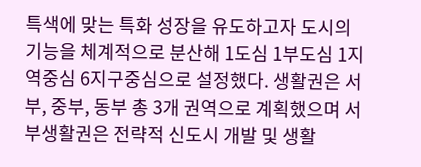특색에 맞는 특화 성장을 유도하고자 도시의 기능을 체계적으로 분산해 1도심 1부도심 1지역중심 6지구중심으로 설정했다. 생활권은 서부, 중부, 동부 총 3개 권역으로 계획했으며 서부생활권은 전략적 신도시 개발 및 생활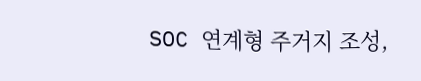SOC 연계형 주거지 조성,